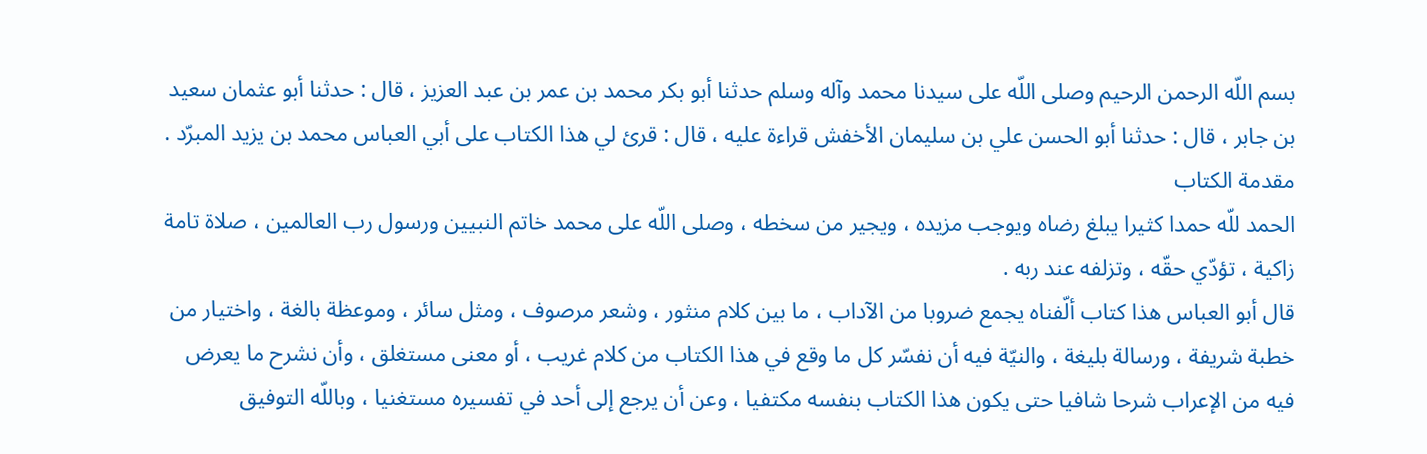بسم اللّه الرحمن الرحيم وصلى اللّه على سيدنا محمد وآله وسلم حدثنا أبو بكر محمد بن عمر بن عبد العزيز ، قال : حدثنا أبو عثمان سعيد بن جابر ، قال : حدثنا أبو الحسن علي بن سليمان الأخفش قراءة عليه ، قال : قرئ لي هذا الكتاب على أبي العباس محمد بن يزيد المبرّد .
مقدمة الكتاب
الحمد للّه حمدا كثيرا يبلغ رضاه ويوجب مزيده ، ويجير من سخطه ، وصلى اللّه على محمد خاتم النبيين ورسول رب العالمين ، صلاة تامة زاكية ، تؤدّي حقّه ، وتزلفه عند ربه .
قال أبو العباس هذا كتاب ألّفناه يجمع ضروبا من الآداب ، ما بين كلام منثور ، وشعر مرصوف ، ومثل سائر ، وموعظة بالغة ، واختيار من خطبة شريفة ، ورسالة بليغة ، والنيّة فيه أن نفسّر كل ما وقع في هذا الكتاب من كلام غريب ، أو معنى مستغلق ، وأن نشرح ما يعرض فيه من الإعراب شرحا شافيا حتى يكون هذا الكتاب بنفسه مكتفيا ، وعن أن يرجع إلى أحد في تفسيره مستغنيا ، وباللّه التوفيق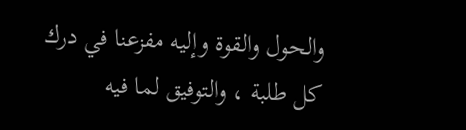والحول والقوة وإليه مفزعنا في درك كل طلبة ، والتوفيق لما فيه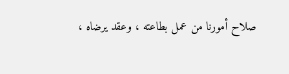صلاح أمورنا من عمل بطاعته ، وعقد يرضاه ،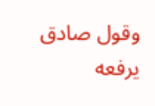وقول صادق يرفعه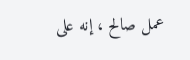عمل صالح ، إنه على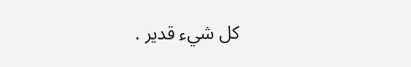كل شيء قدير .